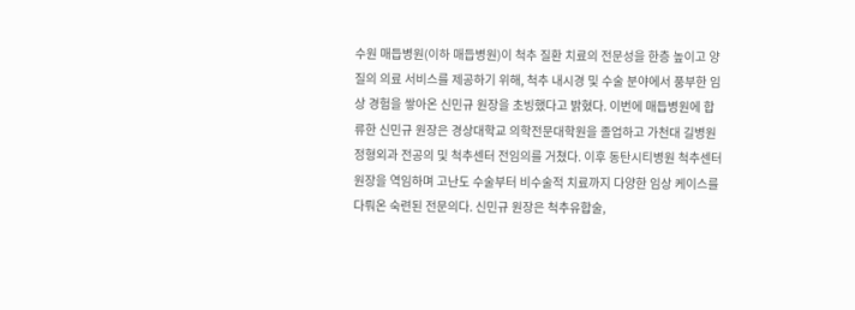수원 매듭병원(이하 매듭병원)이 척추 질환 치료의 전문성을 한층 높이고 양질의 의료 서비스를 제공하기 위해, 척추 내시경 및 수술 분야에서 풍부한 임상 경험을 쌓아온 신민규 원장을 초빙했다고 밝혔다. 이번에 매듭병원에 합류한 신민규 원장은 경상대학교 의학전문대학원을 졸업하고 가천대 길병원 정형외과 전공의 및 척추센터 전임의를 거쳤다. 이후 동탄시티병원 척추센터 원장을 역임하며 고난도 수술부터 비수술적 치료까지 다양한 임상 케이스를 다뤄온 숙련된 전문의다. 신민규 원장은 척추유합술,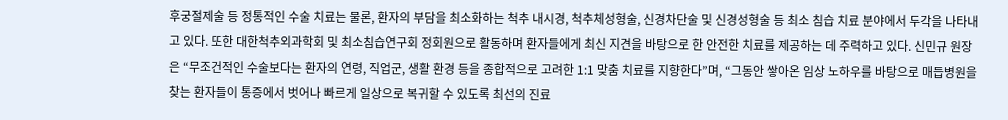후궁절제술 등 정통적인 수술 치료는 물론, 환자의 부담을 최소화하는 척추 내시경, 척추체성형술, 신경차단술 및 신경성형술 등 최소 침습 치료 분야에서 두각을 나타내고 있다. 또한 대한척추외과학회 및 최소침습연구회 정회원으로 활동하며 환자들에게 최신 지견을 바탕으로 한 안전한 치료를 제공하는 데 주력하고 있다. 신민규 원장은 “무조건적인 수술보다는 환자의 연령, 직업군, 생활 환경 등을 종합적으로 고려한 1:1 맞춤 치료를 지향한다”며, “그동안 쌓아온 임상 노하우를 바탕으로 매듭병원을 찾는 환자들이 통증에서 벗어나 빠르게 일상으로 복귀할 수 있도록 최선의 진료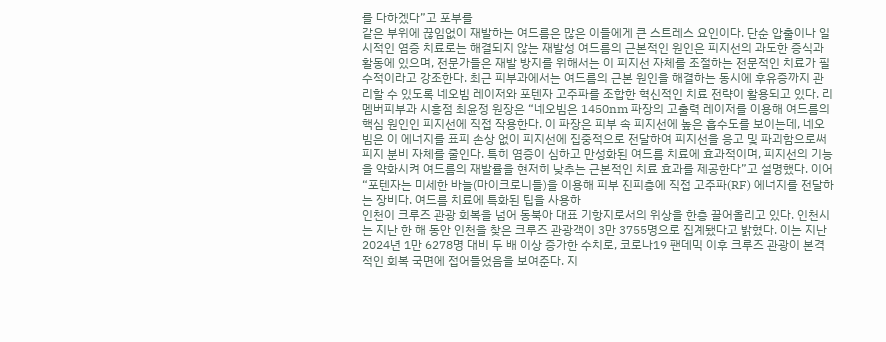를 다하겠다”고 포부를
같은 부위에 끊임없이 재발하는 여드름은 많은 이들에게 큰 스트레스 요인이다. 단순 압출이나 일시적인 염증 치료로는 해결되지 않는 재발성 여드름의 근본적인 원인은 피지선의 과도한 증식과 활동에 있으며, 전문가들은 재발 방지를 위해서는 이 피지선 자체를 조절하는 전문적인 치료가 필수적이라고 강조한다. 최근 피부과에서는 여드름의 근본 원인을 해결하는 동시에 후유증까지 관리할 수 있도록 네오빔 레이저와 포텐자 고주파를 조합한 혁신적인 치료 전략이 활용되고 있다. 리멤버피부과 시흥점 최윤정 원장은 “네오빔은 1450nm 파장의 고출력 레이저를 이용해 여드름의 핵심 원인인 피지선에 직접 작용한다. 이 파장은 피부 속 피지선에 높은 흡수도를 보이는데, 네오빔은 이 에너지를 표피 손상 없이 피지선에 집중적으로 전달하여 피지선을 응고 및 파괴함으로써 피지 분비 자체를 줄인다. 특히 염증이 심하고 만성화된 여드름 치료에 효과적이며, 피지선의 기능을 약화시켜 여드름의 재발률을 현저히 낮추는 근본적인 치료 효과를 제공한다”고 설명했다. 이어 “포텐자는 미세한 바늘(마이크로니들)을 이용해 피부 진피층에 직접 고주파(RF) 에너지를 전달하는 장비다. 여드름 치료에 특화된 팁을 사용하
인천이 크루즈 관광 회복을 넘어 동북아 대표 기항지로서의 위상을 한층 끌어올리고 있다. 인천시는 지난 한 해 동안 인천을 찾은 크루즈 관광객이 3만 3755명으로 집계됐다고 밝혔다. 이는 지난 2024년 1만 6278명 대비 두 배 이상 증가한 수치로, 코로나19 팬데믹 이후 크루즈 관광이 본격적인 회복 국면에 접어들었음을 보여준다. 지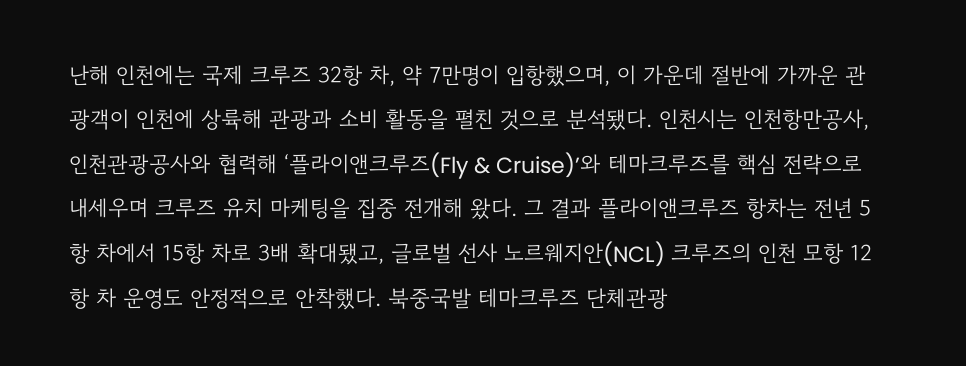난해 인천에는 국제 크루즈 32항 차, 약 7만명이 입항했으며, 이 가운데 절반에 가까운 관광객이 인천에 상륙해 관광과 소비 활동을 펼친 것으로 분석됐다. 인천시는 인천항만공사, 인천관광공사와 협력해 ‘플라이앤크루즈(Fly & Cruise)’와 테마크루즈를 핵심 전략으로 내세우며 크루즈 유치 마케팅을 집중 전개해 왔다. 그 결과 플라이앤크루즈 항차는 전년 5항 차에서 15항 차로 3배 확대됐고, 글로벌 선사 노르웨지안(NCL) 크루즈의 인천 모항 12항 차 운영도 안정적으로 안착했다. 북중국발 테마크루즈 단체관광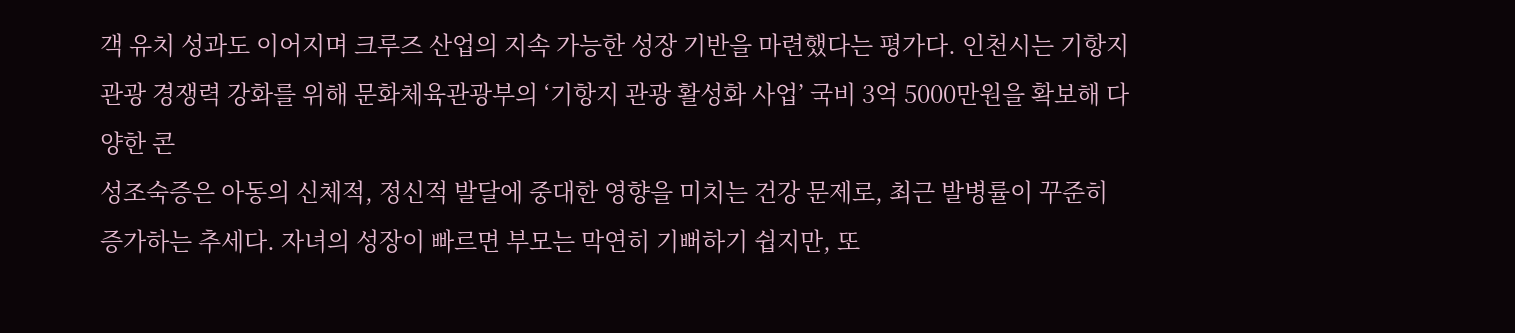객 유치 성과도 이어지며 크루즈 산업의 지속 가능한 성장 기반을 마련했다는 평가다. 인천시는 기항지 관광 경쟁력 강화를 위해 문화체육관광부의 ‘기항지 관광 활성화 사업’ 국비 3억 5000만원을 확보해 다양한 콘
성조숙증은 아동의 신체적, 정신적 발달에 중대한 영향을 미치는 건강 문제로, 최근 발병률이 꾸준히 증가하는 추세다. 자녀의 성장이 빠르면 부모는 막연히 기뻐하기 쉽지만, 또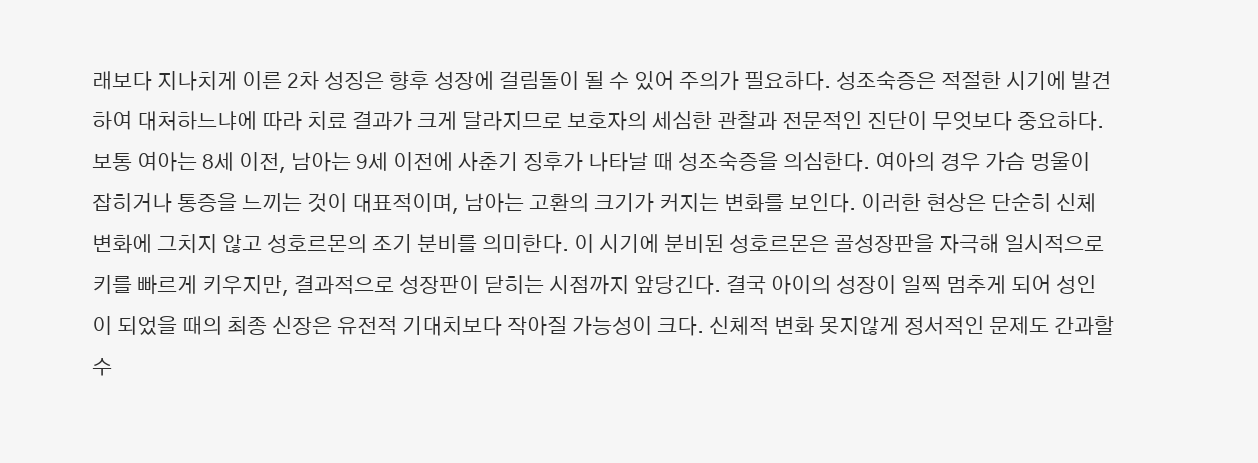래보다 지나치게 이른 2차 성징은 향후 성장에 걸림돌이 될 수 있어 주의가 필요하다. 성조숙증은 적절한 시기에 발견하여 대처하느냐에 따라 치료 결과가 크게 달라지므로 보호자의 세심한 관찰과 전문적인 진단이 무엇보다 중요하다. 보통 여아는 8세 이전, 남아는 9세 이전에 사춘기 징후가 나타날 때 성조숙증을 의심한다. 여아의 경우 가슴 멍울이 잡히거나 통증을 느끼는 것이 대표적이며, 남아는 고환의 크기가 커지는 변화를 보인다. 이러한 현상은 단순히 신체 변화에 그치지 않고 성호르몬의 조기 분비를 의미한다. 이 시기에 분비된 성호르몬은 골성장판을 자극해 일시적으로 키를 빠르게 키우지만, 결과적으로 성장판이 닫히는 시점까지 앞당긴다. 결국 아이의 성장이 일찍 멈추게 되어 성인이 되었을 때의 최종 신장은 유전적 기대치보다 작아질 가능성이 크다. 신체적 변화 못지않게 정서적인 문제도 간과할 수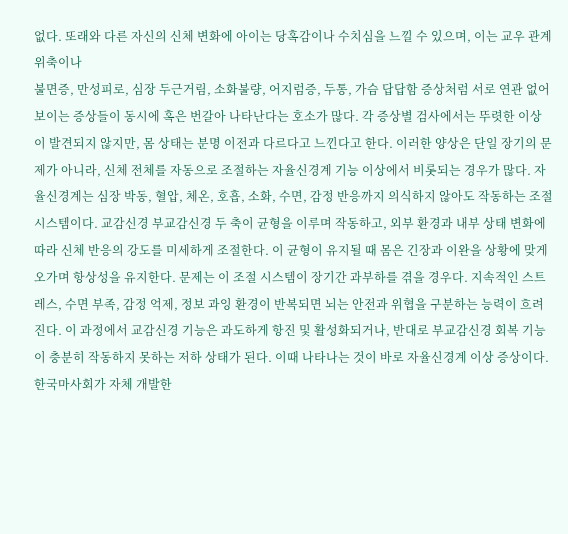없다. 또래와 다른 자신의 신체 변화에 아이는 당혹감이나 수치심을 느낄 수 있으며, 이는 교우 관계 위축이나
불면증, 만성피로, 심장 두근거림, 소화불량, 어지럼증, 두통, 가슴 답답함 증상처럼 서로 연관 없어 보이는 증상들이 동시에 혹은 번갈아 나타난다는 호소가 많다. 각 증상별 검사에서는 뚜렷한 이상이 발견되지 않지만, 몸 상태는 분명 이전과 다르다고 느낀다고 한다. 이러한 양상은 단일 장기의 문제가 아니라, 신체 전체를 자동으로 조절하는 자율신경계 기능 이상에서 비롯되는 경우가 많다. 자율신경계는 심장 박동, 혈압, 체온, 호흡, 소화, 수면, 감정 반응까지 의식하지 않아도 작동하는 조절 시스템이다. 교감신경 부교감신경 두 축이 균형을 이루며 작동하고, 외부 환경과 내부 상태 변화에 따라 신체 반응의 강도를 미세하게 조절한다. 이 균형이 유지될 때 몸은 긴장과 이완을 상황에 맞게 오가며 항상성을 유지한다. 문제는 이 조절 시스템이 장기간 과부하를 겪을 경우다. 지속적인 스트레스, 수면 부족, 감정 억제, 정보 과잉 환경이 반복되면 뇌는 안전과 위협을 구분하는 능력이 흐려진다. 이 과정에서 교감신경 기능은 과도하게 항진 및 활성화되거나, 반대로 부교감신경 회복 기능이 충분히 작동하지 못하는 저하 상태가 된다. 이때 나타나는 것이 바로 자율신경계 이상 증상이다.
한국마사회가 자체 개발한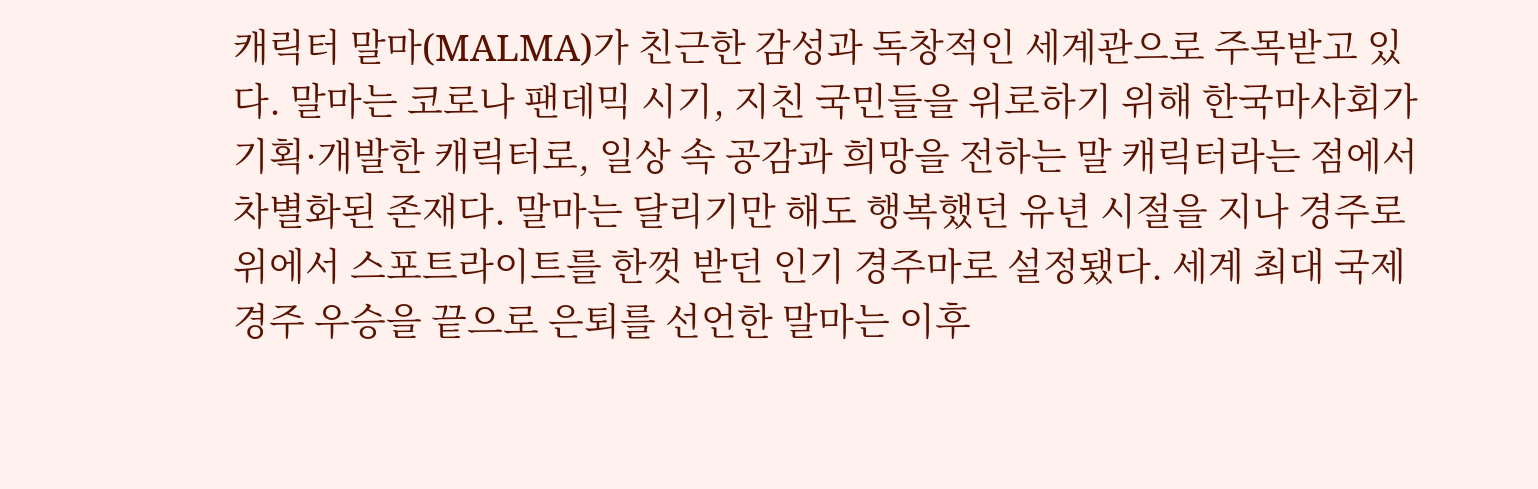캐릭터 말마(MALMA)가 친근한 감성과 독창적인 세계관으로 주목받고 있다. 말마는 코로나 팬데믹 시기, 지친 국민들을 위로하기 위해 한국마사회가 기획·개발한 캐릭터로, 일상 속 공감과 희망을 전하는 말 캐릭터라는 점에서 차별화된 존재다. 말마는 달리기만 해도 행복했던 유년 시절을 지나 경주로 위에서 스포트라이트를 한껏 받던 인기 경주마로 설정됐다. 세계 최대 국제경주 우승을 끝으로 은퇴를 선언한 말마는 이후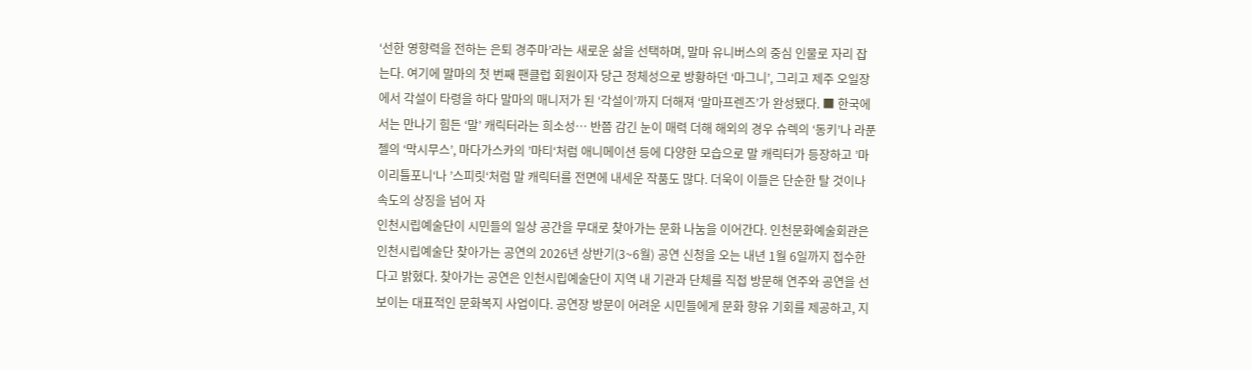‘선한 영향력을 전하는 은퇴 경주마’라는 새로운 삶을 선택하며, 말마 유니버스의 중심 인물로 자리 잡는다. 여기에 말마의 첫 번째 팬클럽 회원이자 당근 정체성으로 방황하던 ‘마그니’, 그리고 제주 오일장에서 각설이 타령을 하다 말마의 매니저가 된 ‘각설이’까지 더해져 ‘말마프렌즈’가 완성됐다. ■ 한국에서는 만나기 힘든 ‘말’ 캐릭터라는 희소성… 반쯤 감긴 눈이 매력 더해 해외의 경우 슈렉의 ‘동키’나 라푼젤의 ‘막시무스’, 마다가스카의 ’마티‘처럼 애니메이션 등에 다양한 모습으로 말 캐릭터가 등장하고 ’마이리틀포니‘나 ’스피릿‘처럼 말 캐릭터를 전면에 내세운 작품도 많다. 더욱이 이들은 단순한 탈 것이나 속도의 상징을 넘어 자
인천시립예술단이 시민들의 일상 공간을 무대로 찾아가는 문화 나눔을 이어간다. 인천문화예술회관은 인천시립예술단 찾아가는 공연의 2026년 상반기(3~6월) 공연 신청을 오는 내년 1월 6일까지 접수한다고 밝혔다. 찾아가는 공연은 인천시립예술단이 지역 내 기관과 단체를 직접 방문해 연주와 공연을 선보이는 대표적인 문화복지 사업이다. 공연장 방문이 어려운 시민들에게 문화 향유 기회를 제공하고, 지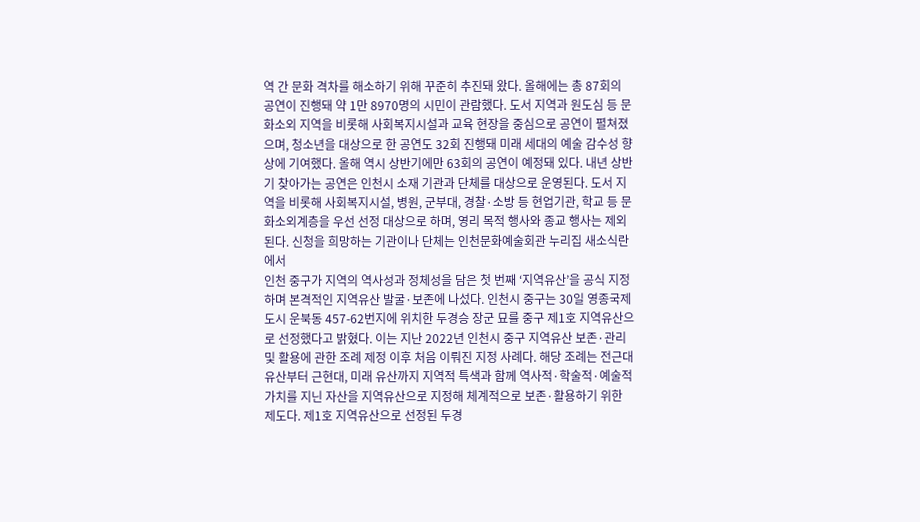역 간 문화 격차를 해소하기 위해 꾸준히 추진돼 왔다. 올해에는 총 87회의 공연이 진행돼 약 1만 8970명의 시민이 관람했다. 도서 지역과 원도심 등 문화소외 지역을 비롯해 사회복지시설과 교육 현장을 중심으로 공연이 펼쳐졌으며, 청소년을 대상으로 한 공연도 32회 진행돼 미래 세대의 예술 감수성 향상에 기여했다. 올해 역시 상반기에만 63회의 공연이 예정돼 있다. 내년 상반기 찾아가는 공연은 인천시 소재 기관과 단체를 대상으로 운영된다. 도서 지역을 비롯해 사회복지시설, 병원, 군부대, 경찰·소방 등 현업기관, 학교 등 문화소외계층을 우선 선정 대상으로 하며, 영리 목적 행사와 종교 행사는 제외된다. 신청을 희망하는 기관이나 단체는 인천문화예술회관 누리집 새소식란에서
인천 중구가 지역의 역사성과 정체성을 담은 첫 번째 ‘지역유산’을 공식 지정하며 본격적인 지역유산 발굴·보존에 나섰다. 인천시 중구는 30일 영종국제도시 운북동 457-62번지에 위치한 두경승 장군 묘를 중구 제1호 지역유산으로 선정했다고 밝혔다. 이는 지난 2022년 인천시 중구 지역유산 보존·관리 및 활용에 관한 조례 제정 이후 처음 이뤄진 지정 사례다. 해당 조례는 전근대 유산부터 근현대, 미래 유산까지 지역적 특색과 함께 역사적·학술적·예술적 가치를 지닌 자산을 지역유산으로 지정해 체계적으로 보존·활용하기 위한 제도다. 제1호 지역유산으로 선정된 두경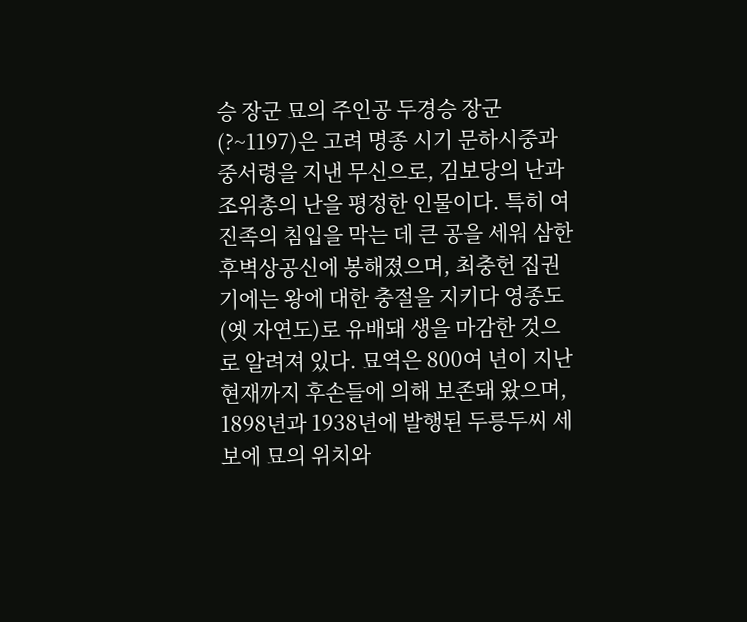승 장군 묘의 주인공 두경승 장군(?~1197)은 고려 명종 시기 문하시중과 중서령을 지낸 무신으로, 김보당의 난과 조위총의 난을 평정한 인물이다. 특히 여진족의 침입을 막는 데 큰 공을 세워 삼한후벽상공신에 봉해졌으며, 최충헌 집권기에는 왕에 대한 충절을 지키다 영종도(옛 자연도)로 유배돼 생을 마감한 것으로 알려져 있다. 묘역은 800여 년이 지난 현재까지 후손들에 의해 보존돼 왔으며, 1898년과 1938년에 발행된 두릉두씨 세보에 묘의 위치와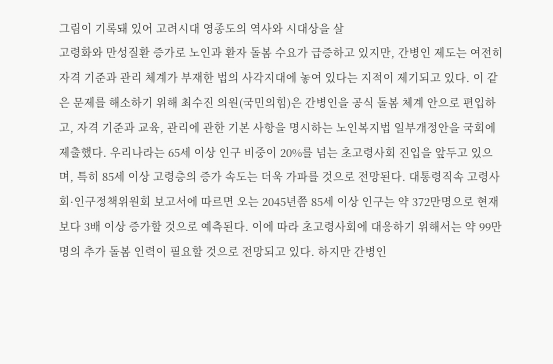그림이 기록돼 있어 고려시대 영종도의 역사와 시대상을 살
고령화와 만성질환 증가로 노인과 환자 돌봄 수요가 급증하고 있지만, 간병인 제도는 여전히 자격 기준과 관리 체계가 부재한 법의 사각지대에 놓여 있다는 지적이 제기되고 있다. 이 같은 문제를 해소하기 위해 최수진 의원(국민의힘)은 간병인을 공식 돌봄 체계 안으로 편입하고, 자격 기준과 교육, 관리에 관한 기본 사항을 명시하는 노인복지법 일부개정안을 국회에 제출했다. 우리나라는 65세 이상 인구 비중이 20%를 넘는 초고령사회 진입을 앞두고 있으며, 특히 85세 이상 고령층의 증가 속도는 더욱 가파를 것으로 전망된다. 대통령직속 고령사회·인구정책위원회 보고서에 따르면 오는 2045년쯤 85세 이상 인구는 약 372만명으로 현재보다 3배 이상 증가할 것으로 예측된다. 이에 따라 초고령사회에 대응하기 위해서는 약 99만 명의 추가 돌봄 인력이 필요할 것으로 전망되고 있다. 하지만 간병인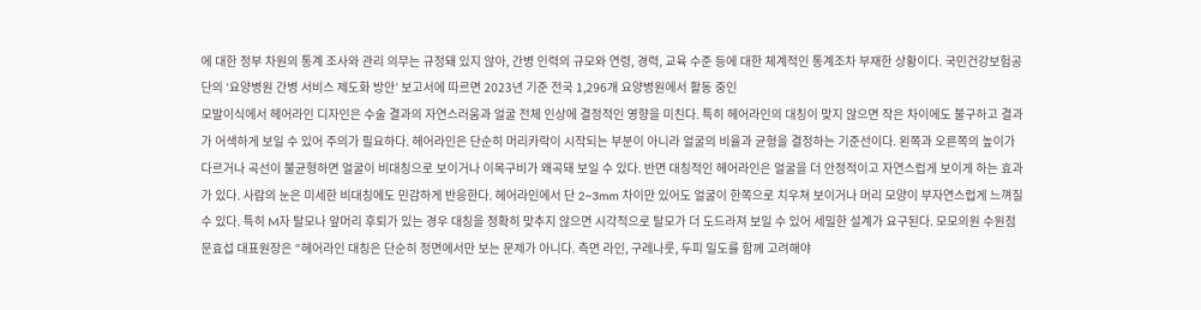에 대한 정부 차원의 통계 조사와 관리 의무는 규정돼 있지 않아, 간병 인력의 규모와 연령, 경력, 교육 수준 등에 대한 체계적인 통계조차 부재한 상황이다. 국민건강보험공단의 ‘요양병원 간병 서비스 제도화 방안’ 보고서에 따르면 2023년 기준 전국 1,296개 요양병원에서 활동 중인
모발이식에서 헤어라인 디자인은 수술 결과의 자연스러움과 얼굴 전체 인상에 결정적인 영향을 미친다. 특히 헤어라인의 대칭이 맞지 않으면 작은 차이에도 불구하고 결과가 어색하게 보일 수 있어 주의가 필요하다. 헤어라인은 단순히 머리카락이 시작되는 부분이 아니라 얼굴의 비율과 균형을 결정하는 기준선이다. 왼쪽과 오른쪽의 높이가 다르거나 곡선이 불균형하면 얼굴이 비대칭으로 보이거나 이목구비가 왜곡돼 보일 수 있다. 반면 대칭적인 헤어라인은 얼굴을 더 안정적이고 자연스럽게 보이게 하는 효과가 있다. 사람의 눈은 미세한 비대칭에도 민감하게 반응한다. 헤어라인에서 단 2~3mm 차이만 있어도 얼굴이 한쪽으로 치우쳐 보이거나 머리 모양이 부자연스럽게 느껴질 수 있다. 특히 M자 탈모나 앞머리 후퇴가 있는 경우 대칭을 정확히 맞추지 않으면 시각적으로 탈모가 더 도드라져 보일 수 있어 세밀한 설계가 요구된다. 모모의원 수원점 문효섭 대표원장은 “헤어라인 대칭은 단순히 정면에서만 보는 문제가 아니다. 측면 라인, 구레나룻, 두피 밀도를 함께 고려해야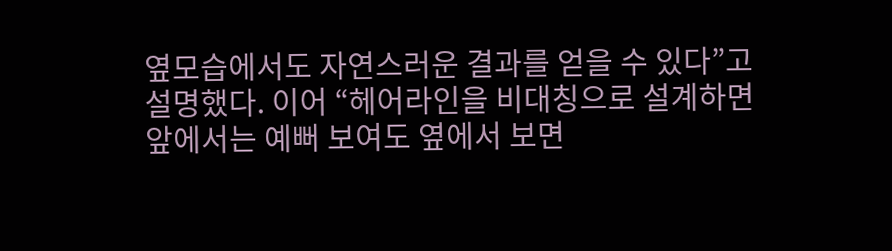옆모습에서도 자연스러운 결과를 얻을 수 있다”고 설명했다. 이어 “헤어라인을 비대칭으로 설계하면 앞에서는 예뻐 보여도 옆에서 보면